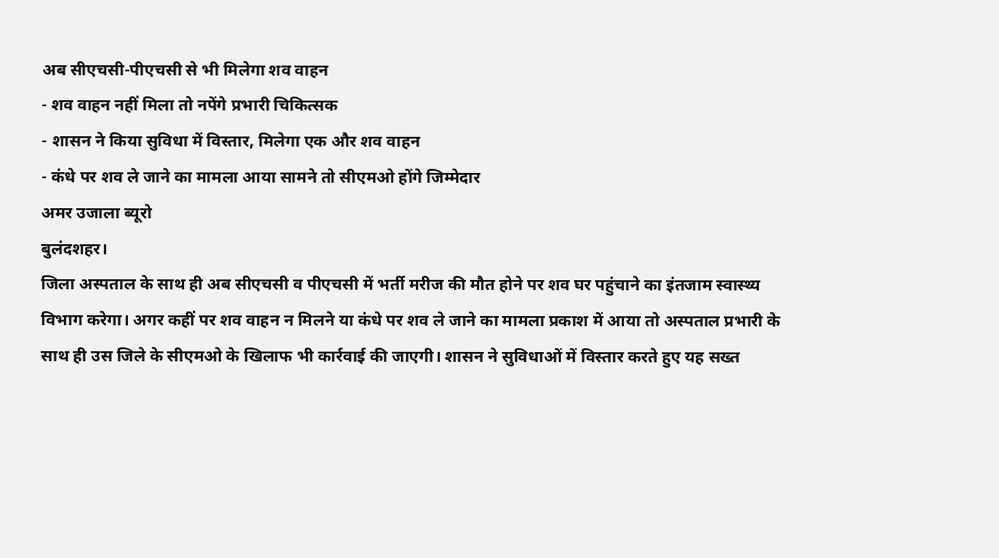अब सीएचसी-पीएचसी से भी मिलेगा शव वाहन
- शव वाहन नहीं मिला तो नपेंगे प्रभारी चिकित्सक
- शासन ने किया सुविधा में विस्तार, मिलेगा एक और शव वाहन
- कंधे पर शव ले जाने का मामला आया सामने तो सीएमओ होंगे जिम्मेदार
अमर उजाला ब्यूरो
बुलंदशहर।
जिला अस्पताल के साथ ही अब सीएचसी व पीएचसी में भर्ती मरीज की मौत होने पर शव घर पहुंचाने का इंतजाम स्वास्थ्य विभाग करेगा। अगर कहीं पर शव वाहन न मिलने या कंधे पर शव ले जाने का मामला प्रकाश में आया तो अस्पताल प्रभारी के साथ ही उस जिले के सीएमओ के खिलाफ भी कार्रवाई की जाएगी। शासन ने सुविधाओं में विस्तार करते हुए यह सख्त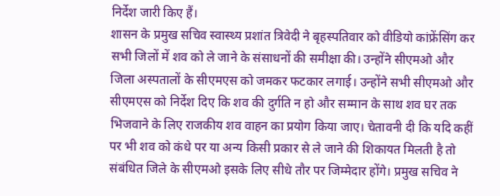निर्देश जारी किए हैं।
शासन के प्रमुख सचिव स्वास्थ्य प्रशांत त्रिवेदी ने बृहस्पतिवार को वीडियो कांफ्रेंसिंग कर सभी जिलों में शव को ले जाने के संसाधनों की समीक्षा की। उन्होंने सीएमओ और जिला अस्पतालों के सीएमएस को जमकर फटकार लगाई। उन्होंने सभी सीएमओ और सीएमएस को निर्देश दिए कि शव की दुर्गति न हो और सम्मान के साथ शव घर तक भिजवाने के लिए राजकीय शव वाहन का प्रयोग किया जाए। चेतावनी दी कि यदि कहीं पर भी शव को कंधे पर या अन्य किसी प्रकार से ले जाने की शिकायत मिलती है तो संबंधित जिले के सीएमओ इसके लिए सीधे तौर पर जिम्मेदार होंगे। प्रमुख सचिव ने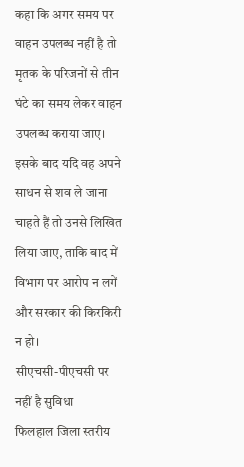कहा कि अगर समय पर वाहन उपलब्ध नहीं है तो मृतक के परिजनों से तीन घंटे का समय लेकर वाहन उपलब्ध कराया जाए। इसके बाद यदि वह अपने साधन से शव ले जाना चाहते हैं तो उनसे लिखित लिया जाए, ताकि बाद में विभाग पर आरोप न लगें और सरकार की किरकिरी न हो।
सीएचसी-पीएचसी पर नहीं है सुविधा
फिलहाल जिला स्तरीय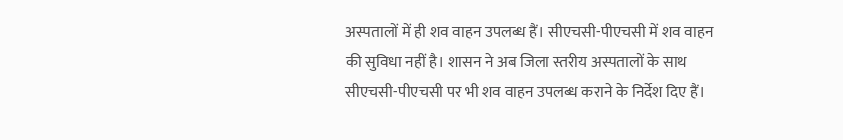अस्पतालों में ही शव वाहन उपलब्ध हैं। सीएचसी-पीएचसी में शव वाहन की सुविधा नहीं है। शासन ने अब जिला स्तरीय अस्पतालों के साथ सीएचसी-पीएचसी पर भी शव वाहन उपलब्ध कराने के निर्देश दिए हैं।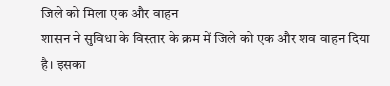जिले को मिला एक और वाहन
शासन ने सुविधा के विस्तार के क्रम में जिले को एक और शव वाहन दिया है। इसका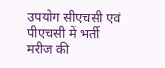उपयोग सीएचसी एवं पीएचसी में भर्ती मरीज की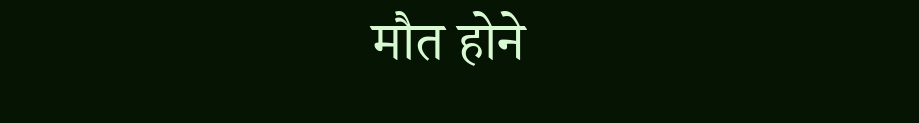मौत होने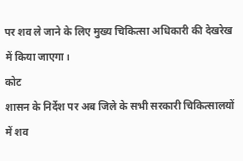पर शव ले जाने के लिए मुख्य चिकित्सा अधिकारी की देखरेख में किया जाएगा।
कोट
शासन के निर्देश पर अब जिले के सभी सरकारी चिकित्सालयों में शव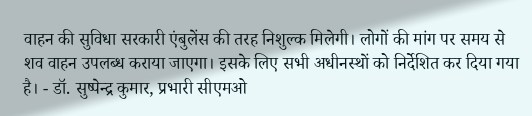वाहन की सुविधा सरकारी एंबुलेंस की तरह निशुल्क मिलेगी। लोगों की मांग पर समय से शव वाहन उपलब्ध कराया जाएगा। इसके लिए सभी अधीनस्थों को निर्देशित कर दिया गया है। - डॉ. सुष्पेन्द्र कुमार, प्रभारी सीएमओ